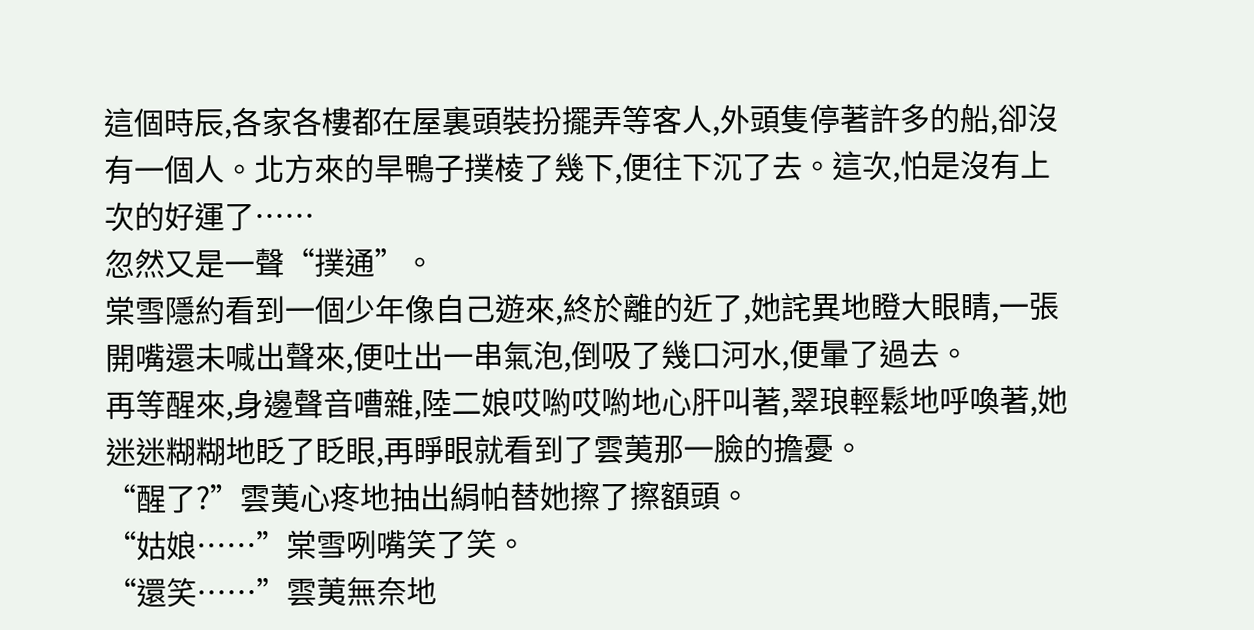這個時辰,各家各樓都在屋裏頭裝扮擺弄等客人,外頭隻停著許多的船,卻沒有一個人。北方來的旱鴨子撲棱了幾下,便往下沉了去。這次,怕是沒有上次的好運了……
忽然又是一聲“撲通”。
棠雪隱約看到一個少年像自己遊來,終於離的近了,她詫異地瞪大眼睛,一張開嘴還未喊出聲來,便吐出一串氣泡,倒吸了幾口河水,便暈了過去。
再等醒來,身邊聲音嘈雜,陸二娘哎喲哎喲地心肝叫著,翠琅輕鬆地呼喚著,她迷迷糊糊地眨了眨眼,再睜眼就看到了雲荑那一臉的擔憂。
“醒了?”雲荑心疼地抽出絹帕替她擦了擦額頭。
“姑娘……”棠雪咧嘴笑了笑。
“還笑……”雲荑無奈地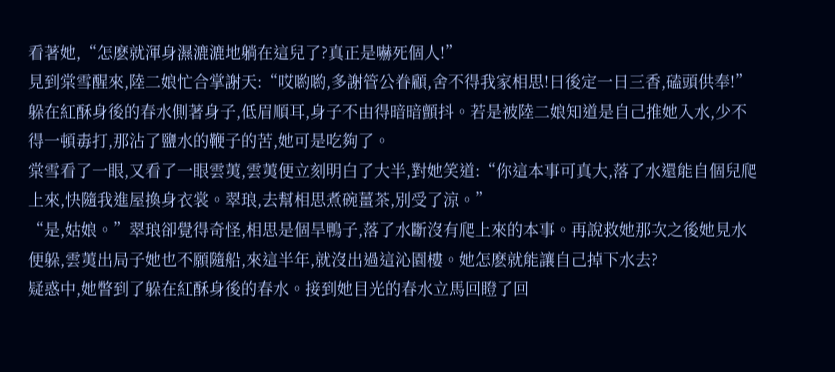看著她,“怎麽就渾身濕漉漉地躺在這兒了?真正是嚇死個人!”
見到棠雪醒來,陸二娘忙合掌謝天:“哎喲喲,多謝管公眷顧,舍不得我家相思!日後定一日三香,磕頭供奉!”
躲在紅酥身後的春水側著身子,低眉順耳,身子不由得暗暗顫抖。若是被陸二娘知道是自己推她入水,少不得一頓毒打,那沾了鹽水的鞭子的苦,她可是吃夠了。
棠雪看了一眼,又看了一眼雲荑,雲荑便立刻明白了大半,對她笑道:“你這本事可真大,落了水還能自個兒爬上來,快隨我進屋換身衣裳。翠琅,去幫相思煮碗薑茶,別受了涼。”
“是,姑娘。”翠琅卻覺得奇怪,相思是個旱鴨子,落了水斷沒有爬上來的本事。再說救她那次之後她見水便躲,雲荑出局子她也不願隨船,來這半年,就沒出過這沁園樓。她怎麽就能讓自己掉下水去?
疑惑中,她瞥到了躲在紅酥身後的春水。接到她目光的春水立馬回瞪了回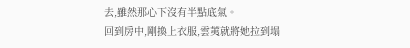去,雖然那心下沒有半點底氣。
回到房中,剛換上衣服,雲荑就將她拉到塌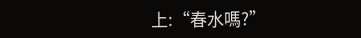上:“春水嗎?”